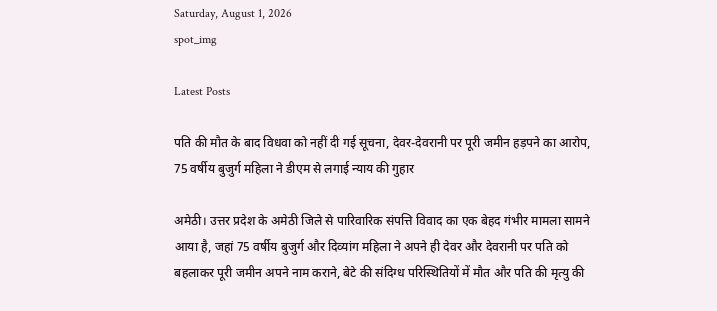Saturday, August 1, 2026
spot_img

Latest Posts

पति की मौत के बाद विधवा को नहीं दी गई सूचना, देवर-देवरानी पर पूरी जमीन हड़पने का आरोप, 75 वर्षीय बुजुर्ग महिला ने डीएम से लगाई न्याय की गुहार

अमेठी। उत्तर प्रदेश के अमेठी जिले से पारिवारिक संपत्ति विवाद का एक बेहद गंभीर मामला सामने आया है, जहां 75 वर्षीय बुजुर्ग और दिव्यांग महिला ने अपने ही देवर और देवरानी पर पति को बहलाकर पूरी जमीन अपने नाम कराने, बेटे की संदिग्ध परिस्थितियों में मौत और पति की मृत्यु की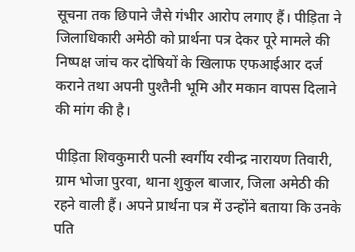सूचना तक छिपाने जैसे गंभीर आरोप लगाए हैं। पीड़िता ने जिलाधिकारी अमेठी को प्रार्थना पत्र देकर पूरे मामले की निष्पक्ष जांच कर दोषियों के खिलाफ एफआईआर दर्ज कराने तथा अपनी पुश्तैनी भूमि और मकान वापस दिलाने की मांग की है।

पीड़िता शिवकुमारी पत्नी स्वर्गीय रवीन्द्र नारायण तिवारी, ग्राम भोजा पुरवा, थाना शुकुल बाजार, जिला अमेठी की रहने वाली हैं। अपने प्रार्थना पत्र में उन्होंने बताया कि उनके पति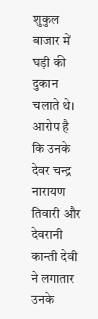शुकुल बाजार में घड़ी की दुकान चलाते थे। आरोप है कि उनके देवर चन्द्र नारायण तिवारी और देवरानी कान्ती देवी ने लगातार उनके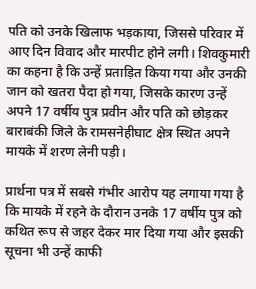पति को उनके खिलाफ भड़काया, जिससे परिवार में आए दिन विवाद और मारपीट होने लगी। शिवकुमारी का कहना है कि उन्हें प्रताड़ित किया गया और उनकी जान को खतरा पैदा हो गया, जिसके कारण उन्हें अपने 17 वर्षीय पुत्र प्रवीन और पति को छोड़कर बाराबंकी जिले के रामसनेहीघाट क्षेत्र स्थित अपने मायके में शरण लेनी पड़ी।

प्रार्थना पत्र में सबसे गंभीर आरोप यह लगाया गया है कि मायके में रहने के दौरान उनके 17 वर्षीय पुत्र को कथित रूप से जहर देकर मार दिया गया और इसकी सूचना भी उन्हें काफी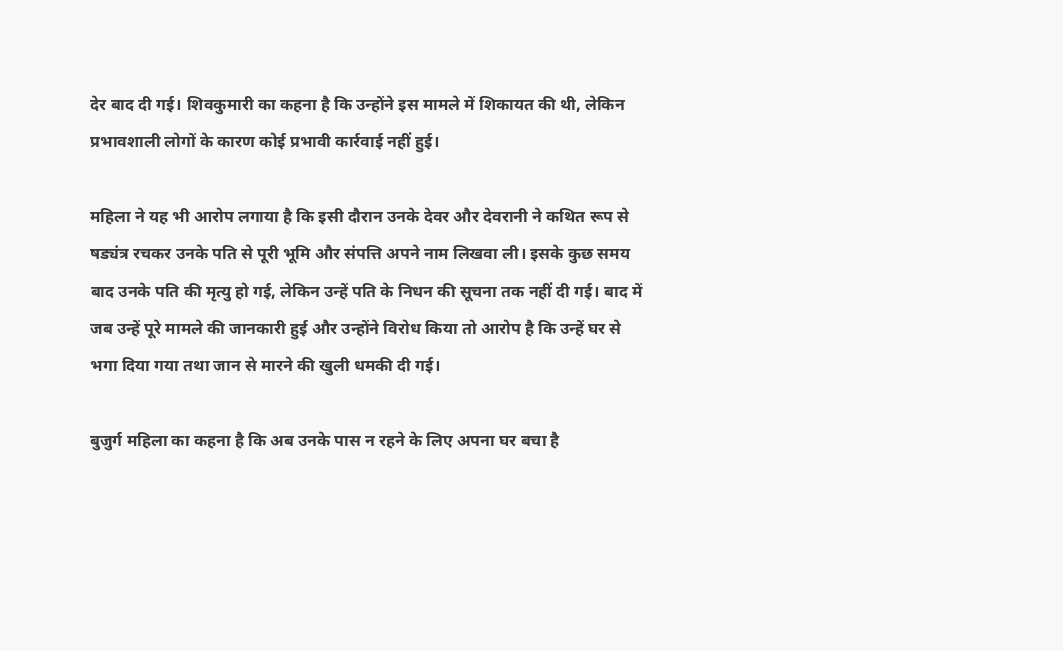देर बाद दी गई। शिवकुमारी का कहना है कि उन्होंने इस मामले में शिकायत की थी, लेकिन प्रभावशाली लोगों के कारण कोई प्रभावी कार्रवाई नहीं हुई।

महिला ने यह भी आरोप लगाया है कि इसी दौरान उनके देवर और देवरानी ने कथित रूप से षड्यंत्र रचकर उनके पति से पूरी भूमि और संपत्ति अपने नाम लिखवा ली। इसके कुछ समय बाद उनके पति की मृत्यु हो गई, लेकिन उन्हें पति के निधन की सूचना तक नहीं दी गई। बाद में जब उन्हें पूरे मामले की जानकारी हुई और उन्होंने विरोध किया तो आरोप है कि उन्हें घर से भगा दिया गया तथा जान से मारने की खुली धमकी दी गई।

बुजुर्ग महिला का कहना है कि अब उनके पास न रहने के लिए अपना घर बचा है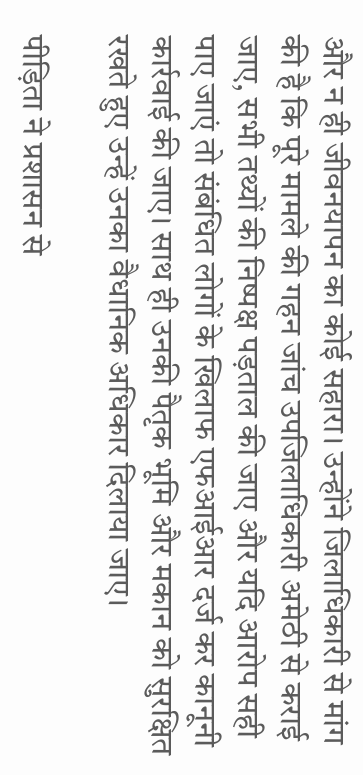और न ही जीवनयापन का कोई सहारा। उन्होंने जिलाधिकारी से मांग की है कि पूरे मामले की गहन जांच उपजिलाधिकारी अमेठी से कराई जाए, सभी तथ्यों की निष्पक्ष पड़ताल की जाए और यदि आरोप सही पाए जाएं तो संबंधित लोगों के खिलाफ एफआईआर दर्ज कर कानूनी कार्रवाई की जाए। साथ ही उनकी पैतृक भूमि और मकान को सुरक्षित रखते हुए उन्हें उनका वैधानिक अधिकार दिलाया जाए।

पीड़िता ने प्रशासन से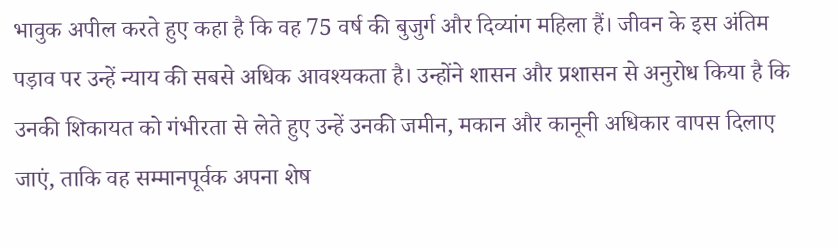भावुक अपील करते हुए कहा है कि वह 75 वर्ष की बुजुर्ग और दिव्यांग महिला हैं। जीवन के इस अंतिम पड़ाव पर उन्हें न्याय की सबसे अधिक आवश्यकता है। उन्होंने शासन और प्रशासन से अनुरोध किया है कि उनकी शिकायत को गंभीरता से लेते हुए उन्हें उनकी जमीन, मकान और कानूनी अधिकार वापस दिलाए जाएं, ताकि वह सम्मानपूर्वक अपना शेष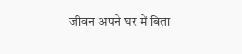जीवन अपने घर में बिता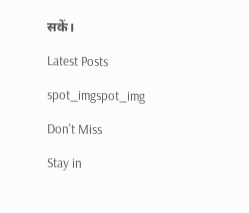सकें।

Latest Posts

spot_imgspot_img

Don't Miss

Stay in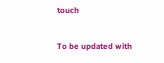touch

To be updated with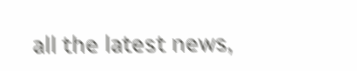all the latest news,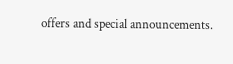offers and special announcements.